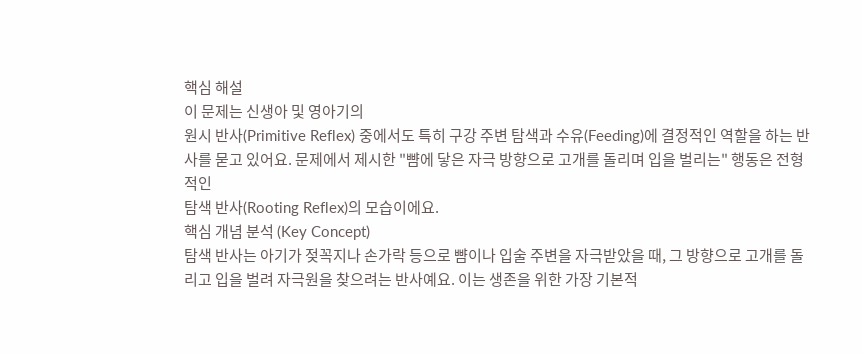핵심 해설
이 문제는 신생아 및 영아기의
원시 반사(Primitive Reflex) 중에서도 특히 구강 주변 탐색과 수유(Feeding)에 결정적인 역할을 하는 반사를 묻고 있어요. 문제에서 제시한 "뺨에 닿은 자극 방향으로 고개를 돌리며 입을 벌리는" 행동은 전형적인
탐색 반사(Rooting Reflex)의 모습이에요.
핵심 개념 분석 (Key Concept)
탐색 반사는 아기가 젖꼭지나 손가락 등으로 뺨이나 입술 주변을 자극받았을 때, 그 방향으로 고개를 돌리고 입을 벌려 자극원을 찾으려는 반사예요. 이는 생존을 위한 가장 기본적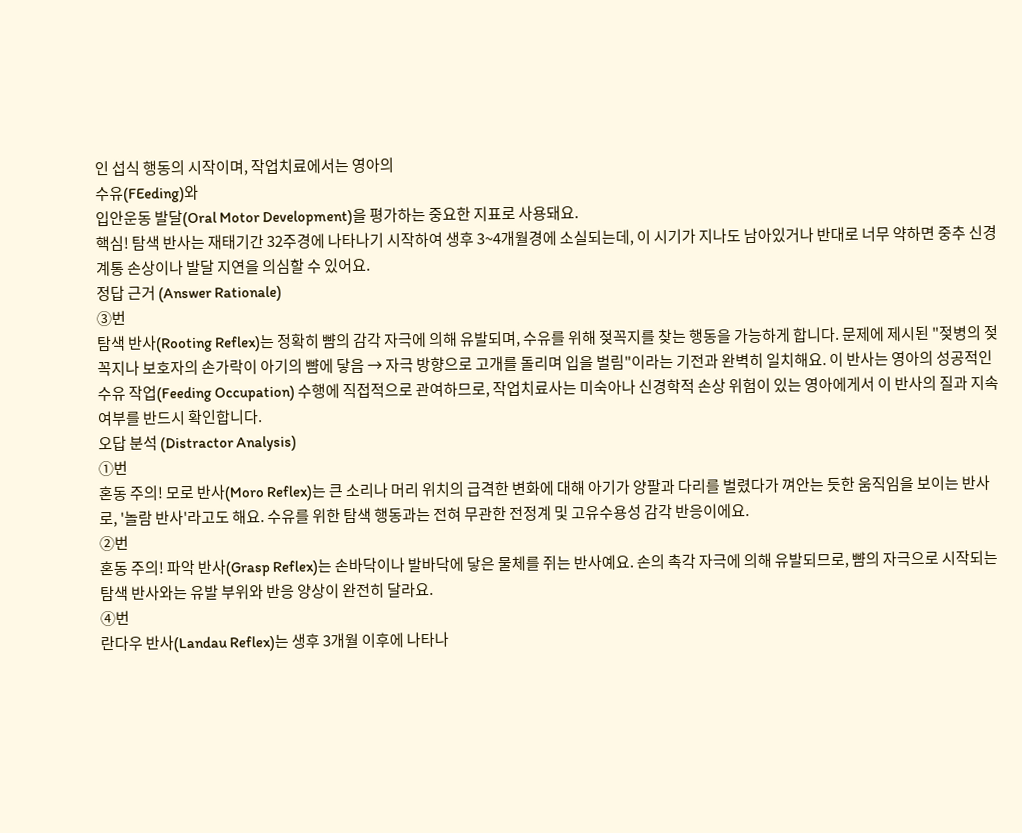인 섭식 행동의 시작이며, 작업치료에서는 영아의
수유(FEeding)와
입안운동 발달(Oral Motor Development)을 평가하는 중요한 지표로 사용돼요.
핵심! 탐색 반사는 재태기간 32주경에 나타나기 시작하여 생후 3~4개월경에 소실되는데, 이 시기가 지나도 남아있거나 반대로 너무 약하면 중추 신경계통 손상이나 발달 지연을 의심할 수 있어요.
정답 근거 (Answer Rationale)
③번
탐색 반사(Rooting Reflex)는 정확히 뺨의 감각 자극에 의해 유발되며, 수유를 위해 젖꼭지를 찾는 행동을 가능하게 합니다. 문제에 제시된 "젖병의 젖꼭지나 보호자의 손가락이 아기의 뺨에 닿음 → 자극 방향으로 고개를 돌리며 입을 벌림"이라는 기전과 완벽히 일치해요. 이 반사는 영아의 성공적인
수유 작업(Feeding Occupation) 수행에 직접적으로 관여하므로, 작업치료사는 미숙아나 신경학적 손상 위험이 있는 영아에게서 이 반사의 질과 지속 여부를 반드시 확인합니다.
오답 분석 (Distractor Analysis)
①번
혼동 주의! 모로 반사(Moro Reflex)는 큰 소리나 머리 위치의 급격한 변화에 대해 아기가 양팔과 다리를 벌렸다가 껴안는 듯한 움직임을 보이는 반사로, '놀람 반사'라고도 해요. 수유를 위한 탐색 행동과는 전혀 무관한 전정계 및 고유수용성 감각 반응이에요.
②번
혼동 주의! 파악 반사(Grasp Reflex)는 손바닥이나 발바닥에 닿은 물체를 쥐는 반사예요. 손의 촉각 자극에 의해 유발되므로, 뺨의 자극으로 시작되는 탐색 반사와는 유발 부위와 반응 양상이 완전히 달라요.
④번
란다우 반사(Landau Reflex)는 생후 3개월 이후에 나타나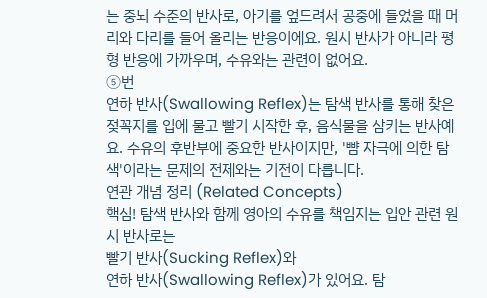는 중뇌 수준의 반사로, 아기를 엎드려서 공중에 들었을 때 머리와 다리를 들어 올리는 반응이에요. 원시 반사가 아니라 평형 반응에 가까우며, 수유와는 관련이 없어요.
⑤번
연하 반사(Swallowing Reflex)는 탐색 반사를 통해 찾은 젖꼭지를 입에 물고 빨기 시작한 후, 음식물을 삼키는 반사예요. 수유의 후반부에 중요한 반사이지만, '뺨 자극에 의한 탐색'이라는 문제의 전제와는 기전이 다릅니다.
연관 개념 정리 (Related Concepts)
핵심! 탐색 반사와 함께 영아의 수유를 책임지는 입안 관련 원시 반사로는
빨기 반사(Sucking Reflex)와
연하 반사(Swallowing Reflex)가 있어요. 탐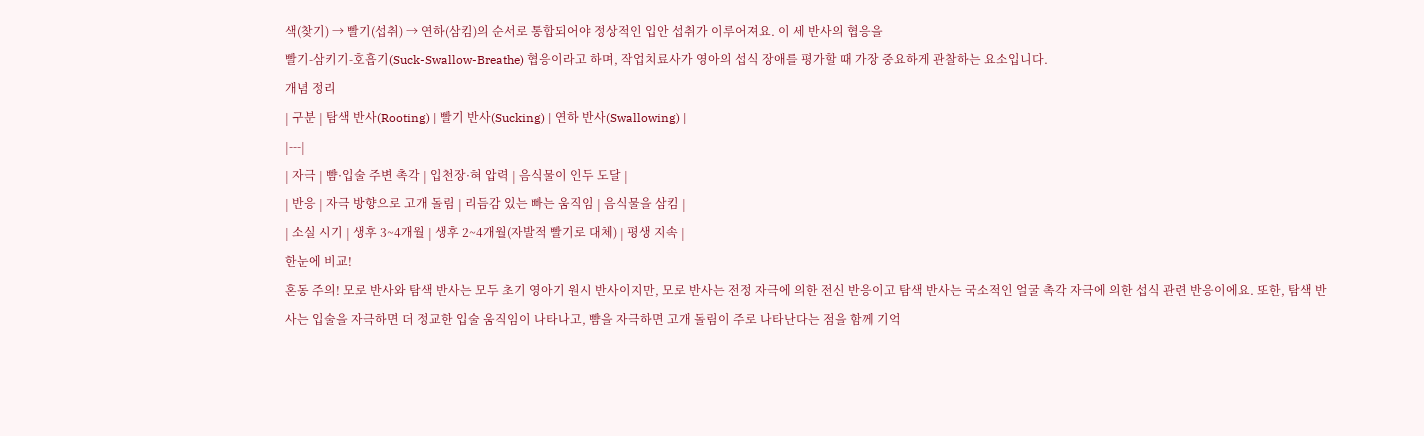색(찾기) → 빨기(섭취) → 연하(삼킴)의 순서로 통합되어야 정상적인 입안 섭취가 이루어져요. 이 세 반사의 협응을
빨기-삼키기-호흡기(Suck-Swallow-Breathe) 협응이라고 하며, 작업치료사가 영아의 섭식 장애를 평가할 때 가장 중요하게 관찰하는 요소입니다.
개념 정리
| 구분 | 탐색 반사(Rooting) | 빨기 반사(Sucking) | 연하 반사(Swallowing) |
|---|
| 자극 | 뺨·입술 주변 촉각 | 입천장·혀 압력 | 음식물이 인두 도달 |
| 반응 | 자극 방향으로 고개 돌림 | 리듬감 있는 빠는 움직임 | 음식물을 삼킴 |
| 소실 시기 | 생후 3~4개월 | 생후 2~4개월(자발적 빨기로 대체) | 평생 지속 |
한눈에 비교!
혼동 주의! 모로 반사와 탐색 반사는 모두 초기 영아기 원시 반사이지만, 모로 반사는 전정 자극에 의한 전신 반응이고 탐색 반사는 국소적인 얼굴 촉각 자극에 의한 섭식 관련 반응이에요. 또한, 탐색 반사는 입술을 자극하면 더 정교한 입술 움직임이 나타나고, 뺨을 자극하면 고개 돌림이 주로 나타난다는 점을 함께 기억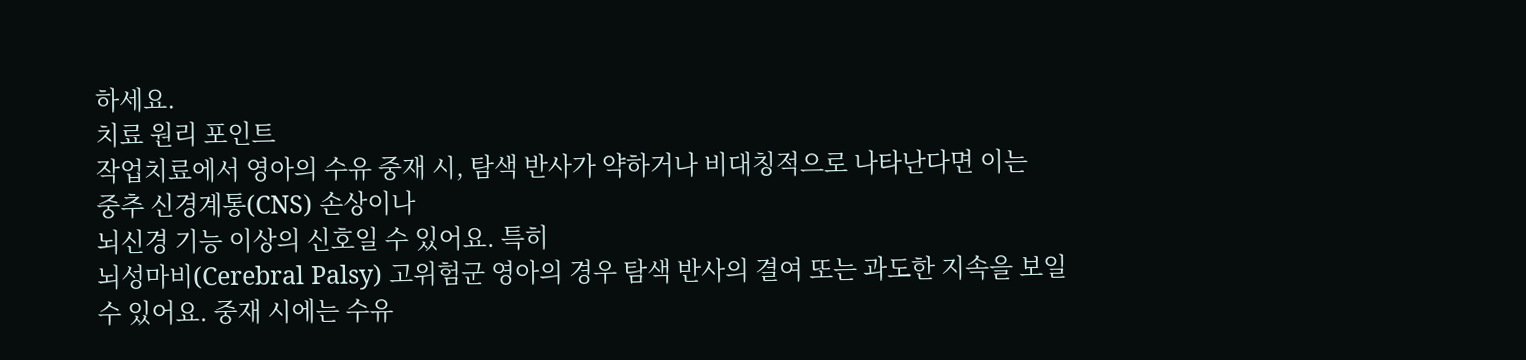하세요.
치료 원리 포인트
작업치료에서 영아의 수유 중재 시, 탐색 반사가 약하거나 비대칭적으로 나타난다면 이는
중추 신경계통(CNS) 손상이나
뇌신경 기능 이상의 신호일 수 있어요. 특히
뇌성마비(Cerebral Palsy) 고위험군 영아의 경우 탐색 반사의 결여 또는 과도한 지속을 보일 수 있어요. 중재 시에는 수유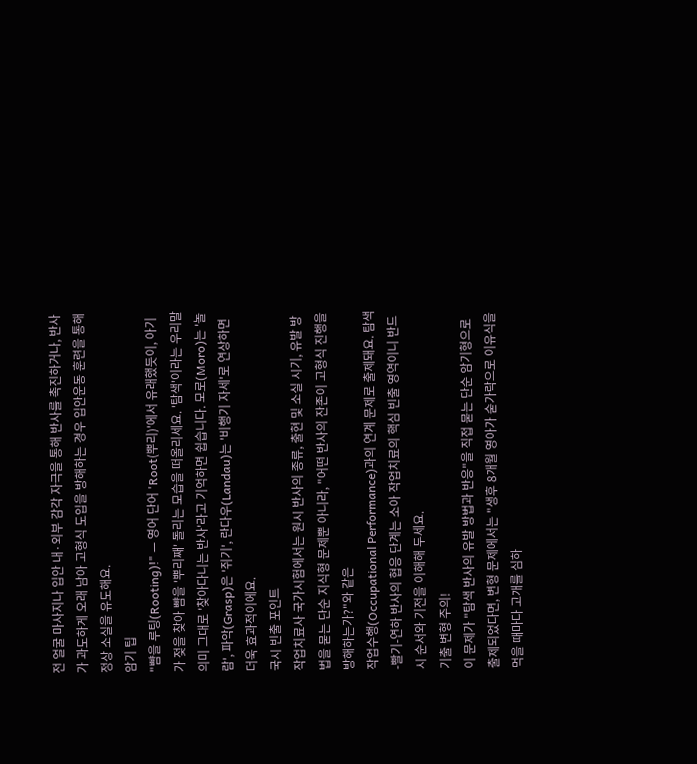전 얼굴 마사지나 입안 내·외부 감각 자극을 통해 반사를 촉진하거나, 반사가 과도하게 오래 남아 고형식 도입을 방해하는 경우 입안운동 훈련을 통해 정상 소실을 유도해요.
암기 팁
"뺨을 루팅(Rooting)!" — 영어 단어 'Root(뿌리)'에서 유래했듯이, 아기가 젖을 찾아 뺨을 '뿌리째' 돌리는 모습을 떠올리세요. '탐색'이라는 우리말 의미 그대로 '찾아다니는 반사'라고 기억하면 쉽습니다. 모로(Moro)는 '놀람', 파악(Grasp)은 '쥐기', 란다우(Landau)는 '비행기 자세'로 연상하면 더욱 효과적이에요.
국시 빈출 포인트
작업치료사 국가시험에서는 원시 반사의 종류, 출현 및 소실 시기, 유발 방법을 묻는 단순 지식형 문제뿐 아니라, "어떤 반사의 잔존이 고형식 진행을 방해하는가?"와 같은
작업수행(Occupational Performance)과의 연계 문제로 출제돼요. 탐색-빨기-연하 반사의 협응 단계는 소아 작업치료의 핵심 빈출 영역이니 반드시 순서와 기전을 이해해 두세요.
기출 변형 주의!
이 문제가 "탐색 반사의 유발 방법과 반응"을 직접 묻는 단순 암기형으로 출제되었다면, 변형 문제에서는 "생후 8개월 영아가 숟가락으로 이유식을 먹을 때마다 고개를 심하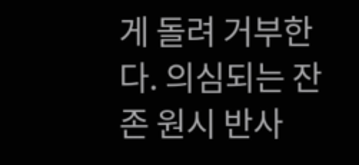게 돌려 거부한다. 의심되는 잔존 원시 반사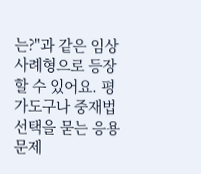는?"과 같은 임상 사례형으로 등장할 수 있어요. 평가도구나 중재법 선택을 묻는 응용 문제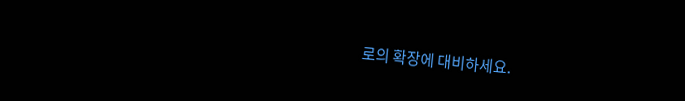로의 확장에 대비하세요.